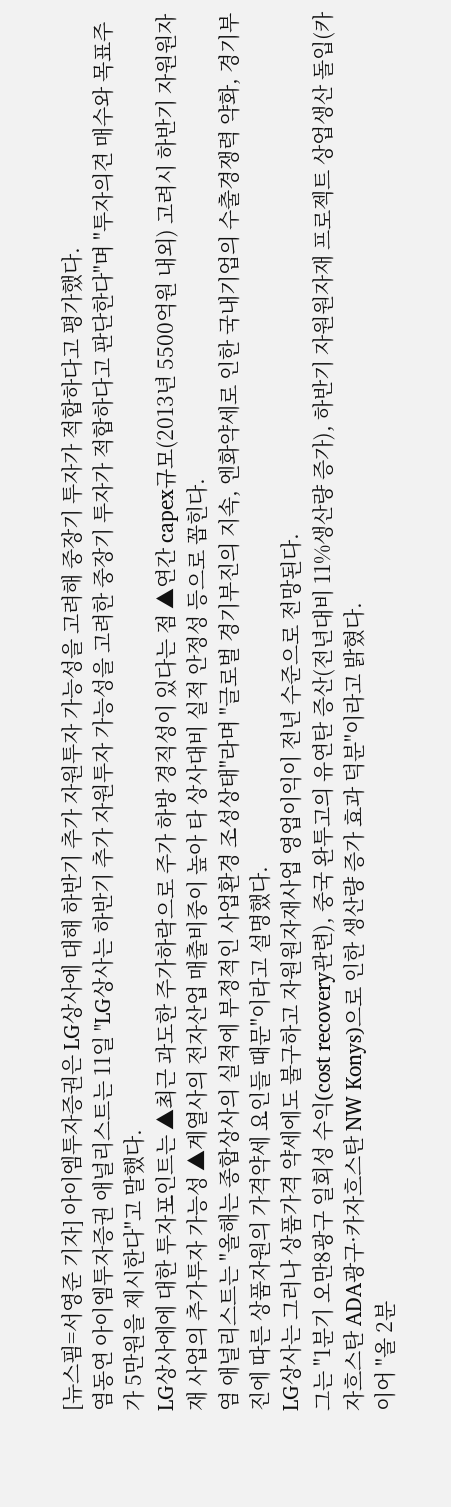[뉴스핌=서영준 기자] 아이엠투자증권은 LG상사에 대해 하반기 추가 자원투자 가능성을 고려해 중장기 투자가 적합하다고 평가했다.
염동연 아이엠투자증권 애널리스트는 11일 "LG상사는 하반기 추가 자원투자 가능성을 고려한 중장기 투자가 적합하다고 판단한다"며 "투자의견 매수와 목표주가 5만원을 제시한다"고 말했다.
LG상사에에 대한 투자포인트는 ▲최근 과도한 주가하락으로 주가 하방 경직성이 있다는 점 ▲연간 capex규모(2013년 5500억원 내외) 고려시 하반기 자원원자재 사업의 추가투자 가능성 ▲계열사의 전자산업 매출비중이 높아 타 상사대비 실적 안정성 등으로 꼽힌다.
염 애널리스트는 "올해는 종합상사의 실적에 부정적인 사업환경 조성상태"라며 "글로벌 경기부진의 지속, 엔화약세로 인한 국내기업의 수출경쟁력 약화, 경기부진에 따른 상품자원의 가격약세 요인들 때문"이라고 설명했다.
LG상사는 그러나 상품가격 약세에도 불구하고 자원원자재사업 영업이익이 전년 수준으로 전망된다.
그는 "1분기 오만8광구 일회성 수익(cost recovery관련), 중국 완투고의 유연탄 증산(전년대비 11%생산량 증가), 하반기 자원원자재 프로젝트 상업생산 돌입(카자흐스탄 ADA광구·카자흐스탄 NW Konys)으로 인한 생산량 증가 효과 덕분"이라고 밝혔다.
이어 "올 2분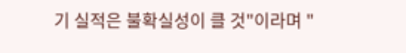기 실적은 불확실성이 클 것"이라며 "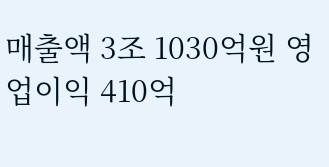매출액 3조 1030억원 영업이익 410억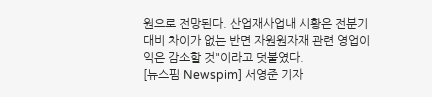원으로 전망된다. 산업재사업내 시황은 전분기대비 차이가 없는 반면 자원원자재 관련 영업이익은 감소할 것"이라고 덧붙였다.
[뉴스핌 Newspim] 서영준 기자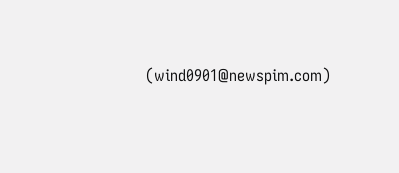(wind0901@newspim.com)